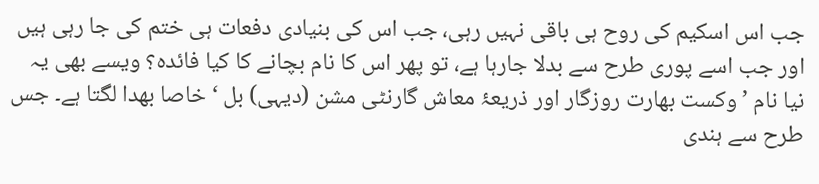جب اس اسکیم کی روح ہی باقی نہیں رہی، جب اس کی بنیادی دفعات ہی ختم کی جا رہی ہیں اور جب اسے پوری طرح سے بدلا جارہا ہے، تو پھر اس کا نام بچانے کا کیا فائدہ؟ ویسے بھی یہ نیا نام ’وکست بھارت روزگار اور ذریعۂ معاش گارنٹی مشن (دیہی) بل ‘ خاصا بھدا لگتا ہے۔ جس طرح سے ہندی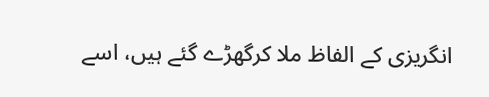انگریزی کے الفاظ ملا کرگھڑے گئے ہیں، اسے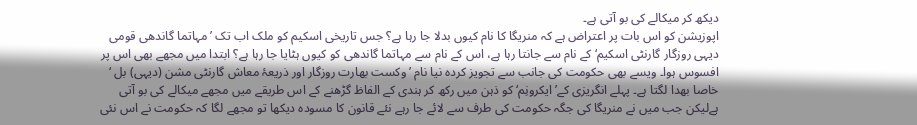دیکھ کر میکالے کی بو آتی ہے۔
اپوزیشن کو اس بات پر اعتراض ہے کہ منریگا کا نام کیوں بدلا جا رہا ہے؟ جس تاریخی اسکیم کو ملک اب تک ’مہاتما گاندھی قومی دیہی روزگار گارنٹی اسکیم‘ کے نام سے جانتا رہا ہے، اس کے نام سے مہاتما گاندھی کو کیوں ہٹایا جا رہا ہے؟ ابتدا میں مجھے بھی اس پر افسوس ہوا۔ ویسے بھی حکومت کی جانب سے تجویز کردہ نیا نام ’وکست بھارت روزگار اور ذریعۂ معاش گارنٹی مشن (دیہی) بل ‘ خاصا بھدا لگتا ہے۔ پہلے انگریزی کے’ ایکرونِم‘ کو ذہن میں رکھ کر ہندی کے الفاظ گڑھنے کے اس طریقے میں مجھے میکالے کی بو آتی ہےلیکن جب میں نے منریگا کی جگہ حکومت کی طرف سے لائے جا رہے نئے قانون کا مسودہ دیکھا تو مجھے لگا کہ حکومت نے اس نئی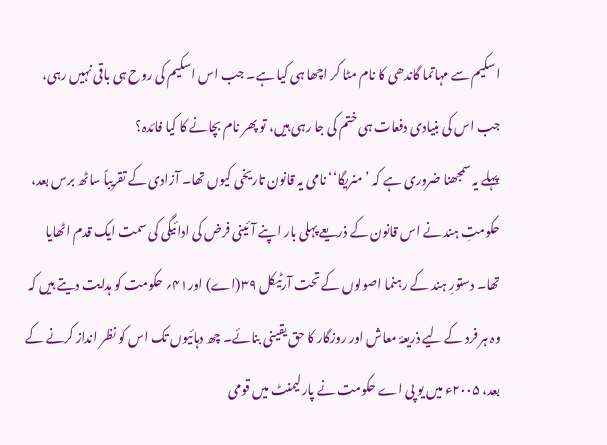اسکیم سے مہاتما گاندھی کا نام مٹا کر اچھا ہی کیا ہے۔ جب اس اسکیم کی روح ہی باقی نہیں رہی، جب اس کی بنیادی دفعات ہی ختم کی جا رہی ہیں، تو پھر نام بچانے کا کیا فائدہ؟
پہلے یہ سمجھنا ضروری ہے کہ ’منریگا‘‘ نامی یہ قانون تاریخی کیوں تھا۔ آزادی کے تقریباً ساٹھ برس بعد، حکومتِ ہند نے اس قانون کے ذریعے پہلی بار اپنے آئینی فرض کی ادائیگی کی سمت ایک قدم اٹھایا تھا۔ دستورِ ہند کے رہنما اصولوں کے تحت آرٹیکل ۳۹(اے) اور۴۱؍ حکومت کو ہدایت دیتے ہیں کہ وہ ہر فرد کے لیے ذریعۂ معاش اور روزگار کا حق یقینی بنائے۔ چھ دہائیوں تک اس کو نظر انداز کرنے کے بعد، ۲۰۰۵ء میں یو پی اے حکومت نے پارلیمنٹ میں قومی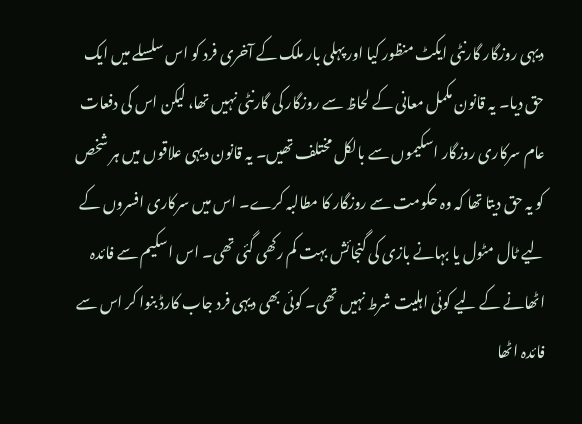دیہی روزگار گارنٹی ایکٹ منظور کیا اور پہلی بار ملک کے آخری فرد کو اس سلسلے میں ایک حق دیا۔ یہ قانون مکمل معانی کے لحاظ سے روزگار کی گارنٹی نہیں تھا، لیکن اس کی دفعات عام سرکاری روزگار اسکیموں سے بالکل مختلف تھیں۔ یہ قانون دیہی علاقوں میں ہر شخص کو یہ حق دیتا تھا کہ وہ حکومت سے روزگار کا مطالبہ کرے۔ اس میں سرکاری افسروں کے لیے ٹال مٹول یا بہانے بازی کی گنجائش بہت کم رکھی گئی تھی۔ اس اسکیم سے فائدہ اٹھانے کے لیے کوئی اہلیت شرط نہیں تھی۔ کوئی بھی دیہی فرد جاب کارڈ بنوا کر اس سے فائدہ اٹھا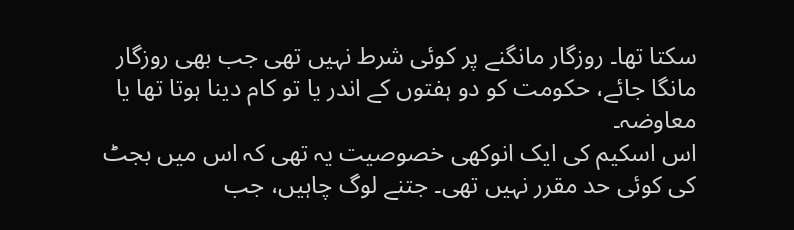سکتا تھا۔ روزگار مانگنے پر کوئی شرط نہیں تھی جب بھی روزگار مانگا جائے، حکومت کو دو ہفتوں کے اندر یا تو کام دینا ہوتا تھا یا معاوضہ۔
اس اسکیم کی ایک انوکھی خصوصیت یہ تھی کہ اس میں بجٹ کی کوئی حد مقرر نہیں تھی۔ جتنے لوگ چاہیں، جب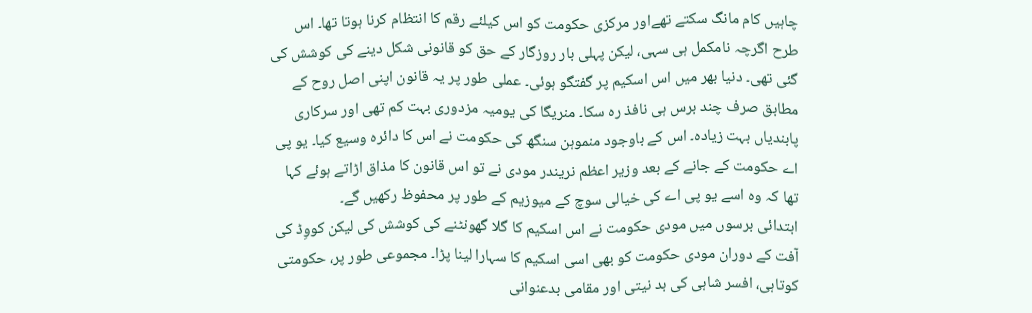چاہیں کام مانگ سکتے تھےاور مرکزی حکومت کو اس کیلئے رقم کا انتظام کرنا ہوتا تھا۔ اس طرح اگرچہ نامکمل ہی سہی، لیکن پہلی بار روزگار کے حق کو قانونی شکل دینے کی کوشش کی گئی تھی۔ دنیا بھر میں اس اسکیم پر گفتگو ہوئی۔ عملی طور پر یہ قانون اپنی اصل روح کے مطابق صرف چند برس ہی نافذ رہ سکا۔ منریگا کی یومیہ مزدوری بہت کم تھی اور سرکاری پابندیاں بہت زیادہ۔ اس کے باوجود منموہن سنگھ کی حکومت نے اس کا دائرہ وسیع کیا۔ یو پی اے حکومت کے جانے کے بعد وزیر اعظم نریندر مودی نے تو اس قانون کا مذاق اڑاتے ہوئے کہا تھا کہ وہ اسے یو پی اے کی خیالی سوچ کے میوزیم کے طور پر محفوظ رکھیں گے۔
ابتدائی برسوں میں مودی حکومت نے اس اسکیم کا گلا گھونٹنے کی کوشش کی لیکن کووِڈ کی آفت کے دوران مودی حکومت کو بھی اسی اسکیم کا سہارا لینا پڑا۔ مجموعی طور پر، حکومتی کوتاہی، افسر شاہی کی بد نیتی اور مقامی بدعنوانی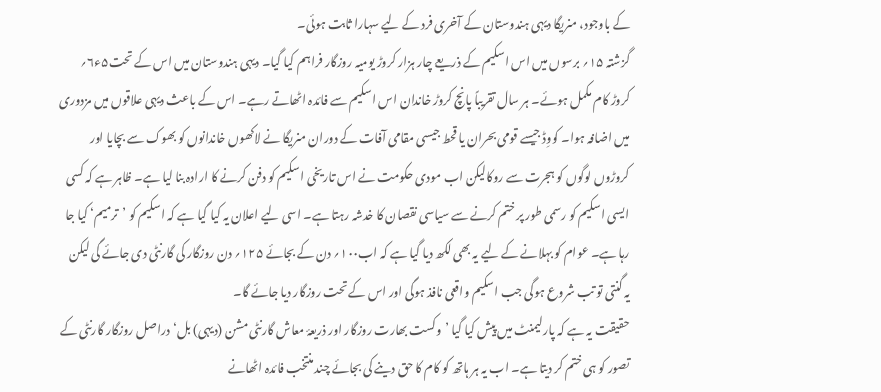کے باوجود، منریگا دیہی ہندوستان کے آخری فرد کے لیے سہارا ثابت ہوئی۔
گزشتہ ۱۵؍ برسوں میں اس اسکیم کے ذریعے چار ہزار کروڑ یومیہ روزگار فراہم کیا گیا۔ دیہی ہندوستان میں اس کے تحت۵ء۶؍ کروڑ کام مکمل ہوئے۔ ہر سال تقریباً پانچ کروڑ خاندان اس اسکیم سے فائدہ اٹھاتے رہے۔ اس کے باعث دیہی علاقوں میں مزدوری میں اضافہ ہوا۔ کووِڈ جیسے قومی بحران یا قحط جیسی مقامی آفات کے دوران منریگا نے لاکھوں خاندانوں کو بھوک سے بچایا اور کروڑوں لوگوں کو ہجرت سے روکالیکن اب مودی حکومت نے اس تاریخی اسکیم کو دفن کرنے کا ارادہ بنا لیا ہے۔ ظاہر ہے کہ کسی ایسی اسکیم کو رسمی طور پر ختم کرنے سے سیاسی نقصان کا خدشہ رہتا ہے۔ اسی لیے اعلان یہ کیا گیا ہے کہ اسکیم کو ’ترمیم‘ کیا جا رہا ہے۔ عوام کو بہلانے کے لیے یہ بھی لکھ دیا گیا ہے کہ اب۱۰۰؍ دن کے بجائے ۱۲۵؍ دن روزگار کی گارنٹی دی جائے گی لیکن یہ گنتی تو تب شروع ہوگی جب اسکیم واقعی نافذ ہوگی اور اس کے تحت روزگار دیا جائے گا۔
حقیقت یہ ہے کہ پارلیمنٹ میں پیش کیا گیا ’وکست بھارت روزگار اور ذریعۂ معاش گارنٹی مشن (دیہی) بل‘ دراصل روزگار گارنٹی کے تصور کو ہی ختم کر دیتا ہے۔ اب یہ ہر ہاتھ کو کام کا حق دینے کی بجائے چند منتخب فائدہ اٹھانے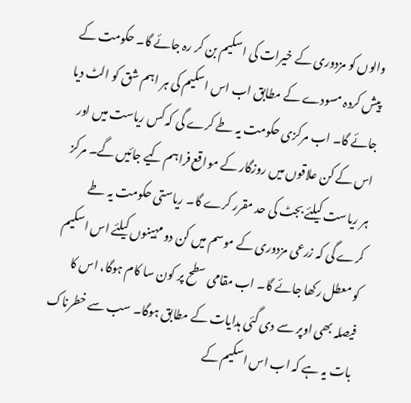والوں کو مزدوری کے خیرات کی اسکیم بن کر رہ جائے گا۔ حکومت کے پیش کردہ مسودے کے مطابق اب اس اسکیم کی ہر اہم شق کو الٹ دیا جائے گا۔ اب مرکزی حکومت یہ طے کرے گی کہ کس ریاست میں اور اس کے کن علاقوں میں روزگار کے مواقع فراہم کیے جائیں گے۔ مرکز ہر ریاست کیلئے بجٹ کی حد مقرر کرے گا۔ ریاستی حکومت یہ طے کرے گی کہ زرعی مزدوری کے موسم میں کن دو مہینوں کیلئے اس اسکیم کو معطل رکھا جائے گا۔ اب مقامی سطح پر کون سا کام ہوگا، اس کا فیصلہ بھی اوپر سے دی گئی ہدایات کے مطابق ہوگا۔ سب سے خطرناک بات یہ ہے کہ اب اس اسکیم کے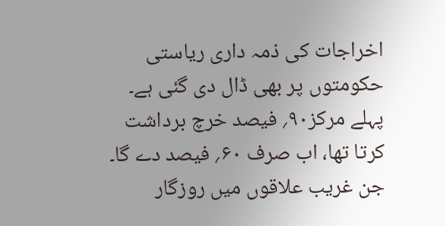اخراجات کی ذمہ داری ریاستی حکومتوں پر بھی ڈال دی گئی ہے۔ پہلے مرکز۹۰؍ فیصد خرچ برداشت کرتا تھا، اب صرف ۶۰؍ فیصد دے گا۔ جن غریب علاقوں میں روزگار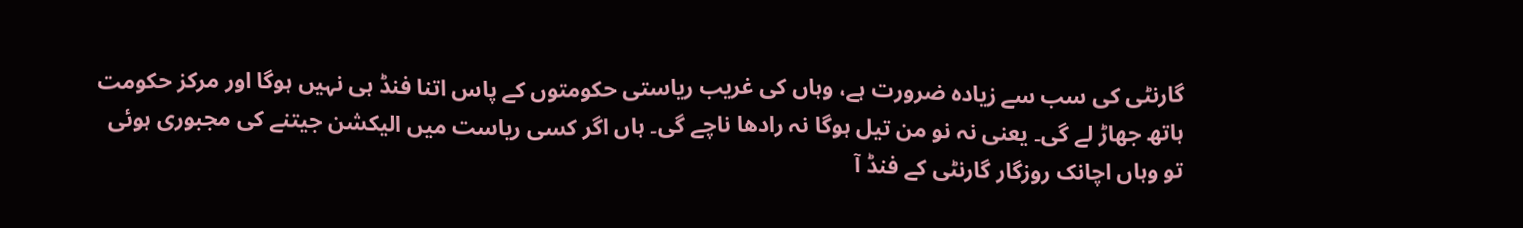گارنٹی کی سب سے زیادہ ضرورت ہے، وہاں کی غریب ریاستی حکومتوں کے پاس اتنا فنڈ ہی نہیں ہوگا اور مرکز حکومت ہاتھ جھاڑ لے گی۔ یعنی نہ نو من تیل ہوگا نہ رادھا ناچے گی۔ ہاں اگر کسی ریاست میں الیکشن جیتنے کی مجبوری ہوئی تو وہاں اچانک روزگار گارنٹی کے فنڈ آ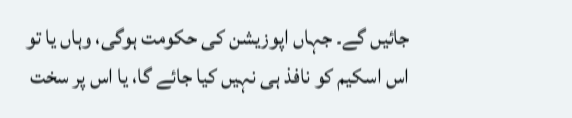جائیں گے۔ جہاں اپوزیشن کی حکومت ہوگی، وہاں یا تو اس اسکیم کو نافذ ہی نہیں کیا جائے گا، یا اس پر سخت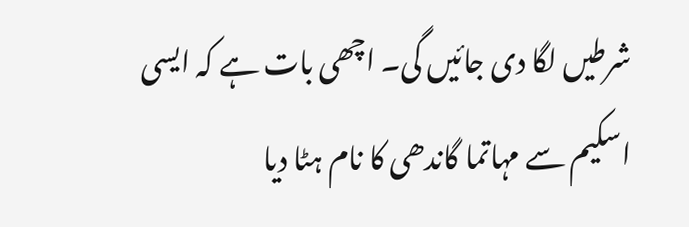شرطیں لگا دی جائیں گی۔ اچھی بات ہے کہ ایسی اسکیم سے مہاتما گاندھی کا نام ہٹا دیا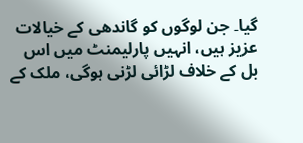گیا۔ جن لوگوں کو گاندھی کے خیالات عزیز ہیں، انہیں پارلیمنٹ میں اس بل کے خلاف لڑائی لڑنی ہوگی، ملک کے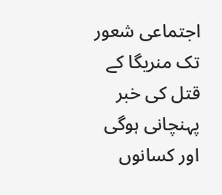اجتماعی شعور تک منریگا کے قتل کی خبر پہنچانی ہوگی اور کسانوں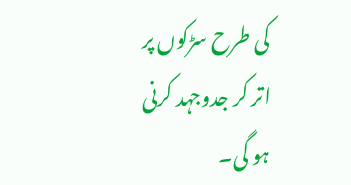کی طرح سڑکوں پر اتر کر جدوجہد کرنی ہو گی۔